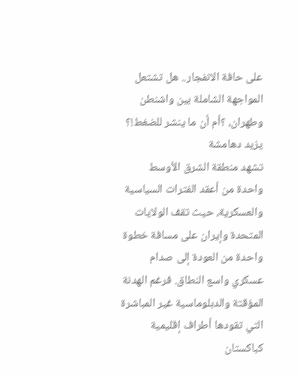على حافة الانفجار.. هل تشتعل المواجهة الشاملة بين واشنطن وطهران، ؟أم أن ما ينشر للضغط!؟
يزيد دهامشة
تشهد منطقة الشرق الأوسط واحدة من أعقد الفترات السياسية والعسكرية، حيث تقف الولايات المتحدة وإيران على مسافة خطوة واحدة من العودة إلى صدام عسكري واسع النطاق. فرغم الهدنة المؤقتة والدبلوماسية غير المباشرة التي تقودها أطراف إقليمية كباكستان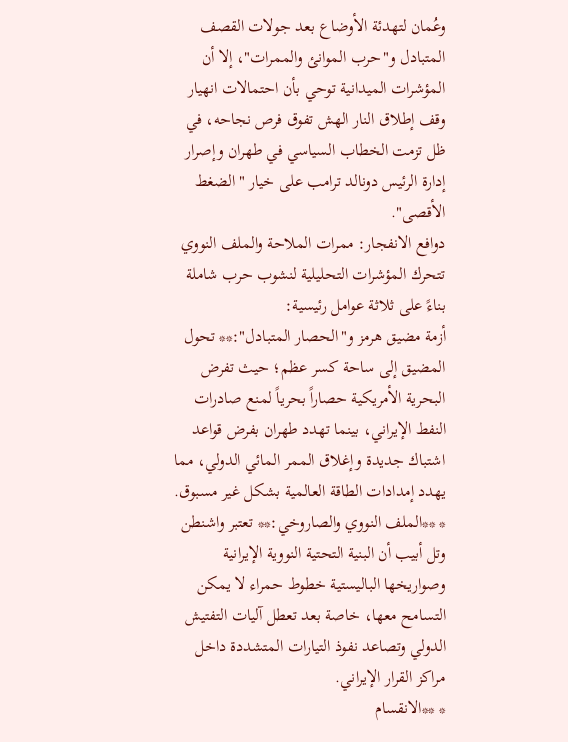وعُمان لتهدئة الأوضاع بعد جولات القصف المتبادل و"حرب الموانئ والممرات"، إلا أن المؤشرات الميدانية توحي بأن احتمالات انهيار وقف إطلاق النار الهش تفوق فرص نجاحه، في ظل تزمت الخطاب السياسي في طهران وإصرار إدارة الرئيس دونالد ترامب على خيار "الضغط الأقصى".
دوافع الانفجار: ممرات الملاحة والملف النووي
تتحرك المؤشرات التحليلية لنشوب حرب شاملة بناءً على ثلاثة عوامل رئيسية:
أزمة مضيق هرمز و"الحصار المتبادل":** تحول المضيق إلى ساحة كسر عظم؛ حيث تفرض البحرية الأمريكية حصاراً بحرياً لمنع صادرات النفط الإيراني، بينما تهدد طهران بفرض قواعد اشتباك جديدة وإغلاق الممر المائي الدولي، مما يهدد إمدادات الطاقة العالمية بشكل غير مسبوق.
* **الملف النووي والصاروخي:** تعتبر واشنطن وتل أبيب أن البنية التحتية النووية الإيرانية وصواريخها الباليستية خطوط حمراء لا يمكن التسامح معها، خاصة بعد تعطل آليات التفتيش الدولي وتصاعد نفوذ التيارات المتشددة داخل مراكز القرار الإيراني.
* **الانقسام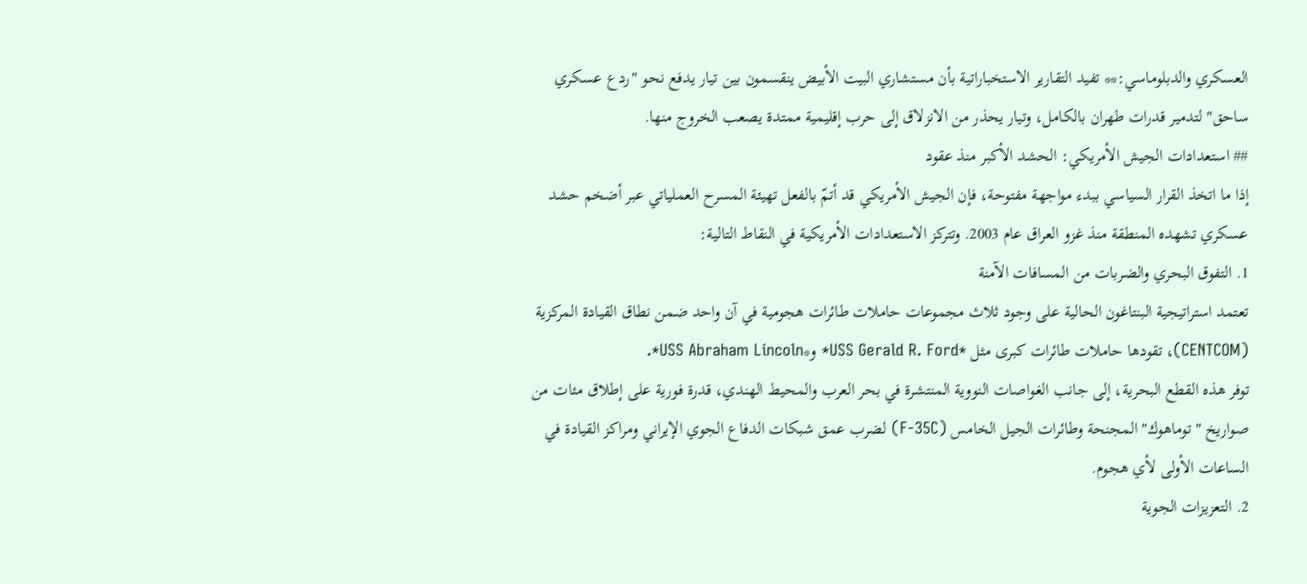العسكري والدبلوماسي:** تفيد التقارير الاستخباراتية بأن مستشاري البيت الأبيض ينقسمون بين تيار يدفع نحو "ردع عسكري ساحق" لتدمير قدرات طهران بالكامل، وتيار يحذر من الانزلاق إلى حرب إقليمية ممتدة يصعب الخروج منها.
## استعدادات الجيش الأمريكي: الحشد الأكبر منذ عقود
إذا ما اتخذ القرار السياسي ببدء مواجهة مفتوحة، فإن الجيش الأمريكي قد أتمّ بالفعل تهيئة المسرح العملياتي عبر أضخم حشد عسكري تشهده المنطقة منذ غزو العراق عام 2003. وتتركز الاستعدادات الأمريكية في النقاط التالية:
1. التفوق البحري والضربات من المسافات الآمنة
تعتمد استراتيجية البنتاغون الحالية على وجود ثلاث مجموعات حاملات طائرات هجومية في آن واحد ضمن نطاق القيادة المركزية (CENTCOM)، تقودها حاملات طائرات كبرى مثل *USS Gerald R. Ford* و*USS Abraham Lincoln*.
توفر هذه القطع البحرية، إلى جانب الغواصات النووية المنتشرة في بحر العرب والمحيط الهندي، قدرة فورية على إطلاق مئات من صواريخ "توماهوك" المجنحة وطائرات الجيل الخامس (F-35C) لضرب عمق شبكات الدفاع الجوي الإيراني ومراكز القيادة في الساعات الأولى لأي هجوم.
2. التعزيزات الجوية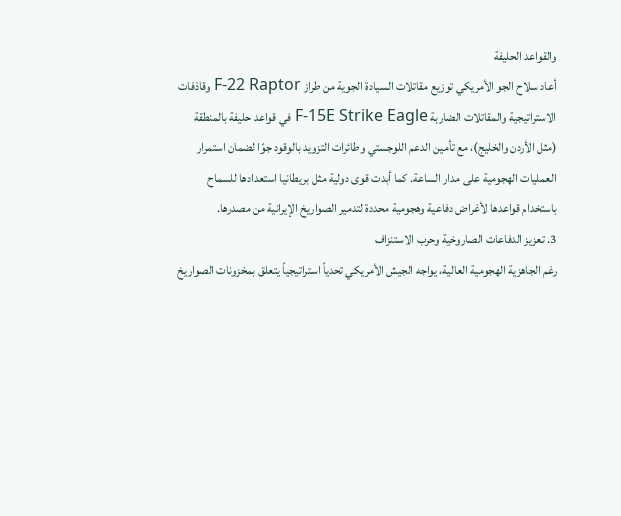والقواعد الحليفة
أعاد سلاح الجو الأمريكي توزيع مقاتلات السيادة الجوية من طراز F-22 Raptor وقاذفات الاستراتيجية والمقاتلات الضاربة F-15E Strike Eagle في قواعد حليفة بالمنطقة (مثل الأردن والخليج)، مع تأمين الدعم اللوجستي وطائرات التزويد بالوقود جوًا لضمان استمرار العمليات الهجومية على مدار الساعة. كما أبدت قوى دولية مثل بريطانيا استعدادها للسماح باستخدام قواعدها لأغراض دفاعية وهجومية محددة لتدمير الصواريخ الإيرانية من مصدرها.
3. تعزيز الدفاعات الصاروخية وحرب الاستنزاف
رغم الجاهزية الهجومية العالية، يواجه الجيش الأمريكي تحدياً استراتيجياً يتعلق بمخزونات الصواريخ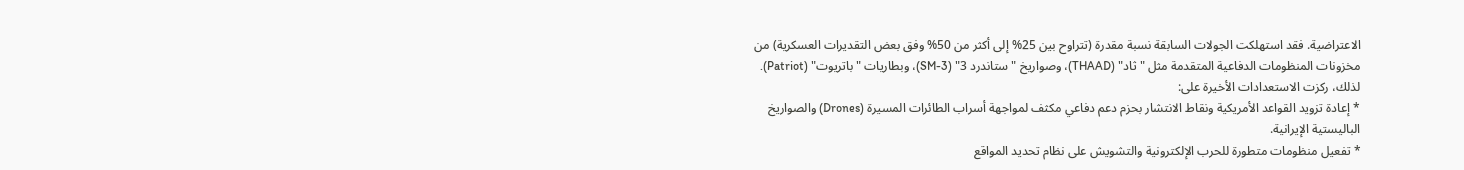الاعتراضية. فقد استهلكت الجولات السابقة نسبة مقدرة (تتراوح بين 25% إلى أكثر من 50% وفق بعض التقديرات العسكرية) من مخزونات المنظومات الدفاعية المتقدمة مثل "ثاد" (THAAD)، وصواريخ "ستاندرد 3" (SM-3)، وبطاريات "باتريوت" (Patriot). لذلك، ركزت الاستعدادات الأخيرة على:
* إعادة تزويد القواعد الأمريكية ونقاط الانتشار بحزم دعم دفاعي مكثف لمواجهة أسراب الطائرات المسيرة (Drones) والصواريخ الباليستية الإيرانية.
* تفعيل منظومات متطورة للحرب الإلكترونية والتشويش على نظام تحديد المواقع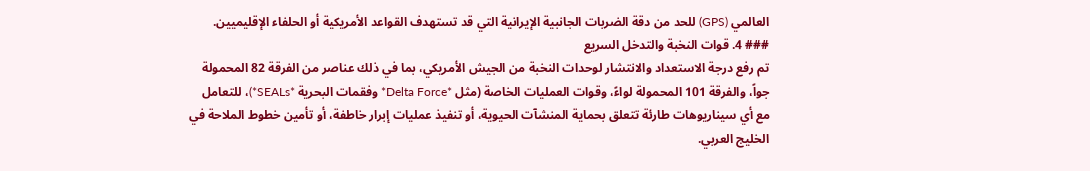العالمي (GPS) للحد من دقة الضربات الجانبية الإيرانية التي قد تستهدف القواعد الأمريكية أو الحلفاء الإقليميين.
### 4. قوات النخبة والتدخل السريع
تم رفع درجة الاستعداد والانتشار لوحدات النخبة من الجيش الأمريكي، بما في ذلك عناصر من الفرقة 82 المحمولة جواً، والفرقة 101 المحمولة لواءً، وقوات العمليات الخاصة (مثل *Delta Force* وفقمات البحرية *SEALs*)، للتعامل مع أي سيناريوهات طارئة تتعلق بحماية المنشآت الحيوية، أو تنفيذ عمليات إبرار خاطفة، أو تأمين خطوط الملاحة في الخليج العربي.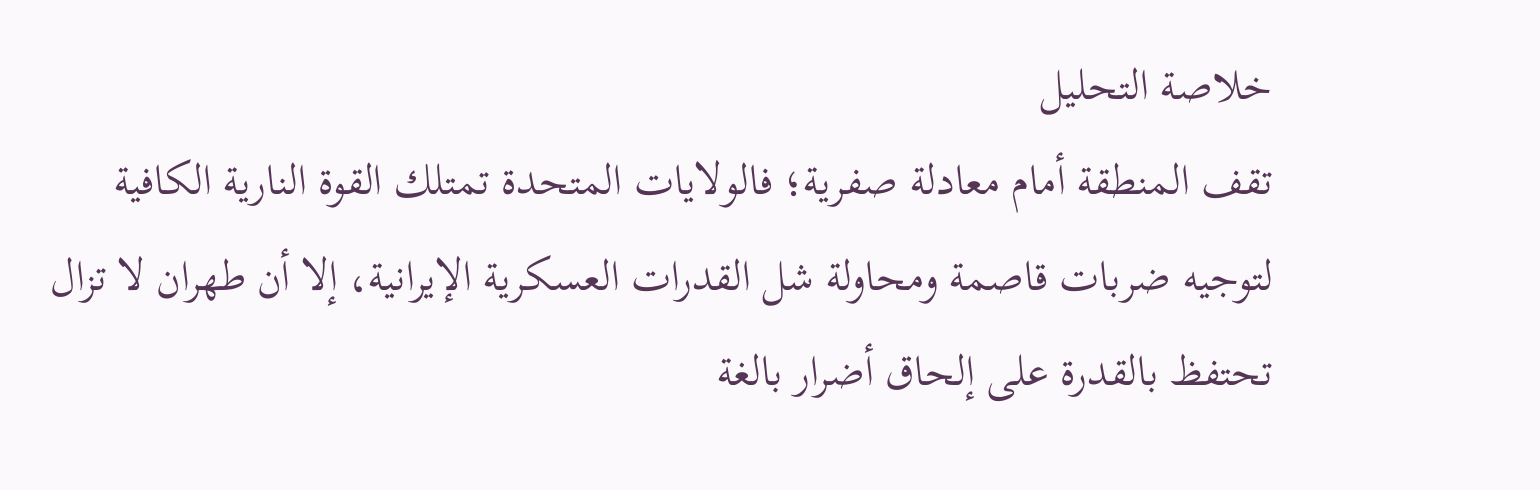خلاصة التحليل
تقف المنطقة أمام معادلة صفرية؛ فالولايات المتحدة تمتلك القوة النارية الكافية لتوجيه ضربات قاصمة ومحاولة شل القدرات العسكرية الإيرانية، إلا أن طهران لا تزال تحتفظ بالقدرة على إلحاق أضرار بالغة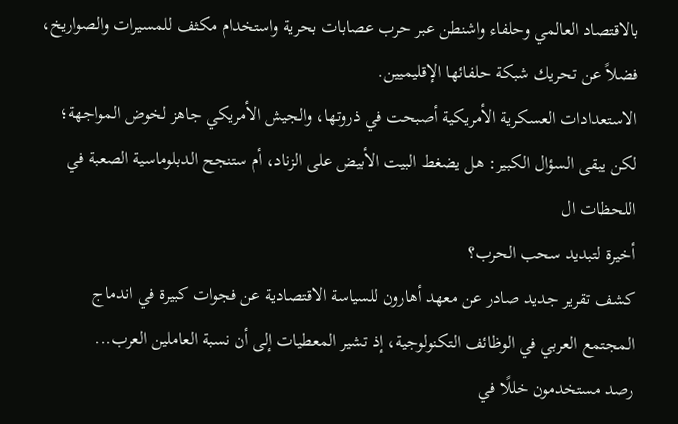بالاقتصاد العالمي وحلفاء واشنطن عبر حرب عصابات بحرية واستخدام مكثف للمسيرات والصواريخ، فضلاً عن تحريك شبكة حلفائها الإقليميين.
الاستعدادات العسكرية الأمريكية أصبحت في ذروتها، والجيش الأمريكي جاهز لخوض المواجهة؛ لكن يبقى السؤال الكبير: هل يضغط البيت الأبيض على الزناد، أم ستنجح الدبلوماسية الصعبة في اللحظات ال
أخيرة لتبديد سحب الحرب؟
كشف تقرير جديد صادر عن معهد أهارون للسياسة الاقتصادية عن فجوات كبيرة في اندماج المجتمع العربي في الوظائف التكنولوجية، إذ تشير المعطيات إلى أن نسبة العاملين العرب...
رصد مستخدمون خللًا في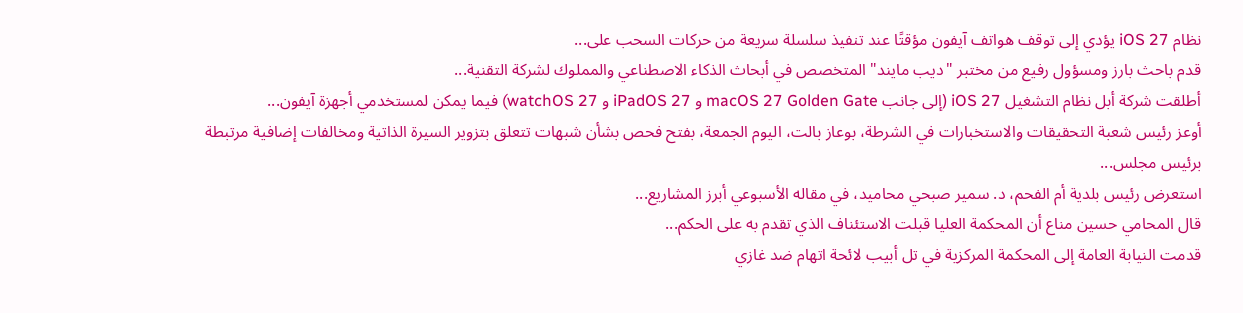نظام iOS 27 يؤدي إلى توقف هواتف آيفون مؤقتًا عند تنفيذ سلسلة سريعة من حركات السحب على...
قدم باحث بارز ومسؤول رفيع من مختبر "ديب مايند" المتخصص في أبحاث الذكاء الاصطناعي والمملوك لشركة التقنية...
أطلقت شركة أبل نظام التشغيل iOS 27 (إلى جانب macOS 27 Golden Gate و iPadOS 27 و watchOS 27) فيما يمكن لمستخدمي أجهزة آيفون...
أوعز رئيس شعبة التحقيقات والاستخبارات في الشرطة، بوعاز بالت، اليوم الجمعة، بفتح فحص بشأن شبهات تتعلق بتزوير السيرة الذاتية ومخالفات إضافية مرتبطة برئيس مجلس...
استعرض رئيس بلدية أم الفحم، د. سمير صبحي محاميد، في مقاله الأسبوعي أبرز المشاريع...
قال المحامي حسين مناع أن المحكمة العليا قبلت الاستئناف الذي تقدم به على الحكم...
قدمت النيابة العامة إلى المحكمة المركزية في تل أبيب لائحة اتهام ضد غازي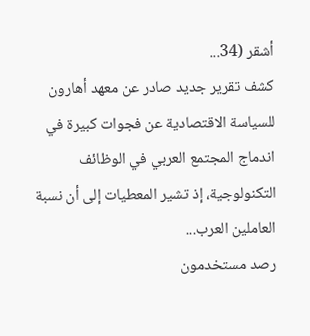أشقر (34...
كشف تقرير جديد صادر عن معهد أهارون للسياسة الاقتصادية عن فجوات كبيرة في اندماج المجتمع العربي في الوظائف التكنولوجية، إذ تشير المعطيات إلى أن نسبة العاملين العرب...
رصد مستخدمون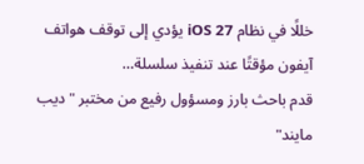خللًا في نظام iOS 27 يؤدي إلى توقف هواتف آيفون مؤقتًا عند تنفيذ سلسلة...
قدم باحث بارز ومسؤول رفيع من مختبر "ديب مايند"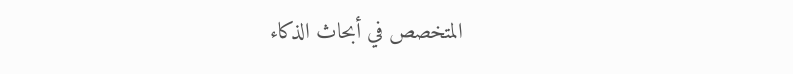المتخصص في أبحاث الذكاء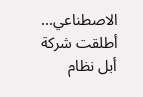الاصطناعي...
أطلقت شركة أبل نظام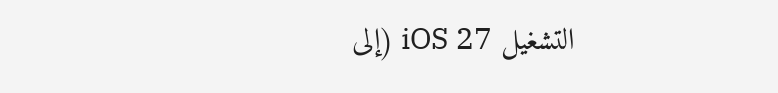التشغيل iOS 27 (إلى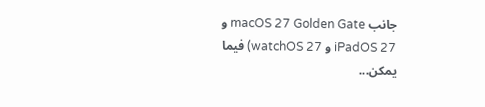جانب macOS 27 Golden Gate و iPadOS 27 و watchOS 27) فيما يمكن...